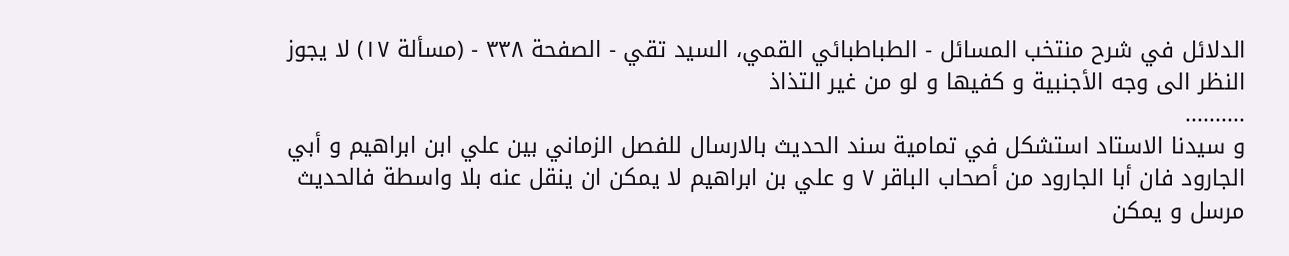الدلائل في شرح منتخب المسائل - الطباطبائي القمي، السید تقي - الصفحة ٣٣٨ - (مسألة ١٧) لا يجوز النظر الى وجه الأجنبية و كفيها و لو من غير التذاذ
..........
و سيدنا الاستاد استشكل في تمامية سند الحديث بالارسال للفصل الزماني بين علي ابن ابراهيم و أبي الجارود فان أبا الجارود من أصحاب الباقر ٧ و علي بن ابراهيم لا يمكن ان ينقل عنه بلا واسطة فالحديث مرسل و يمكن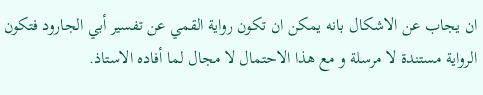ان يجاب عن الاشكال بانه يمكن ان تكون رواية القمي عن تفسير أبي الجارود فتكون الرواية مستندة لا مرسلة و مع هذا الاحتمال لا مجال لما أفاده الاستاذ.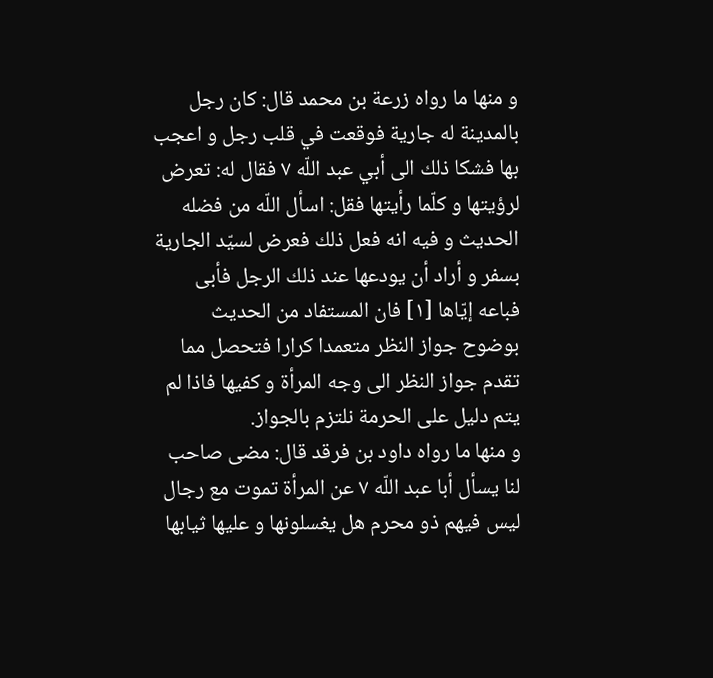و منها ما رواه زرعة بن محمد قال: كان رجل بالمدينة له جارية فوقعت في قلب رجل و اعجب بها فشكا ذلك الى أبي عبد اللّه ٧ فقال له: تعرض لرؤيتها و كلّما رأيتها فقل: اسأل اللّه من فضله الحديث و فيه انه فعل ذلك فعرض لسيّد الجارية بسفر و أراد أن يودعها عند ذلك الرجل فأبى فباعه إيّاها [١] فان المستفاد من الحديث بوضوح جواز النظر متعمدا كرارا فتحصل مما تقدم جواز النظر الى وجه المرأة و كفيها فاذا لم يتم دليل على الحرمة نلتزم بالجواز.
و منها ما رواه داود بن فرقد قال: مضى صاحب لنا يسأل أبا عبد اللّه ٧ عن المرأة تموت مع رجال ليس فيهم ذو محرم هل يغسلونها و عليها ثيابها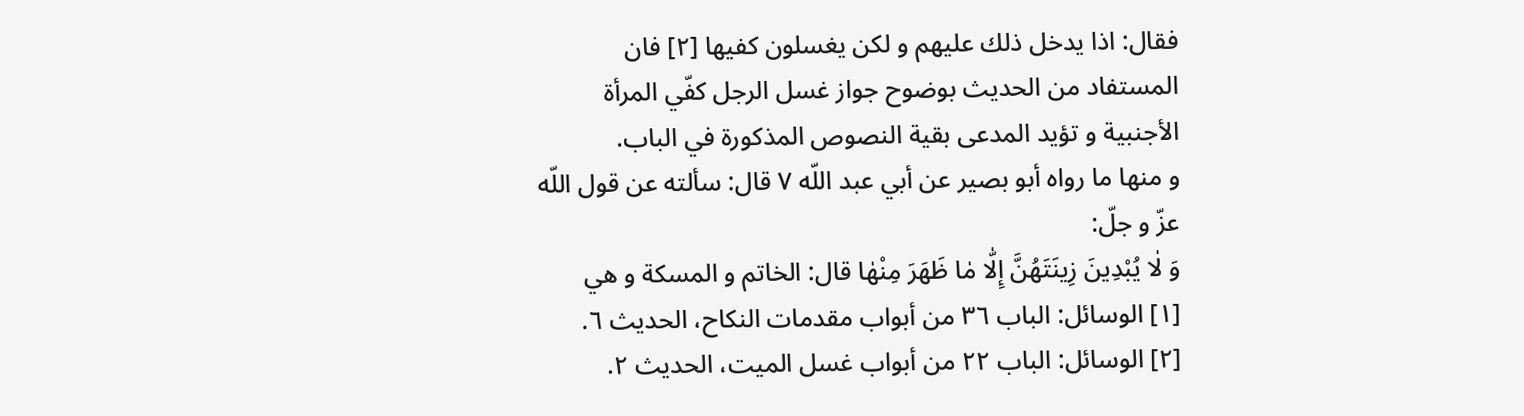فقال: اذا يدخل ذلك عليهم و لكن يغسلون كفيها [٢] فان المستفاد من الحديث بوضوح جواز غسل الرجل كفّي المرأة الأجنبية و تؤيد المدعى بقية النصوص المذكورة في الباب.
و منها ما رواه أبو بصير عن أبي عبد اللّه ٧ قال: سألته عن قول اللّه عزّ و جلّ:
وَ لٰا يُبْدِينَ زِينَتَهُنَّ إِلّٰا مٰا ظَهَرَ مِنْهٰا قال: الخاتم و المسكة و هي
[١] الوسائل: الباب ٣٦ من أبواب مقدمات النكاح، الحديث ٦.
[٢] الوسائل: الباب ٢٢ من أبواب غسل الميت، الحديث ٢.